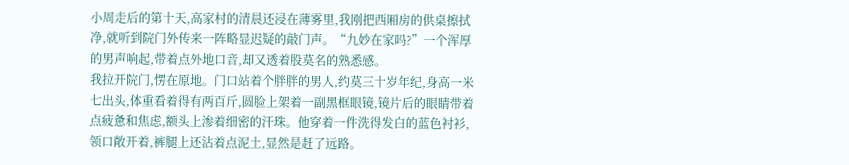小周走后的第十天,高家村的清晨还浸在薄雾里,我刚把西厢房的供桌擦拭净,就听到院门外传来一阵略显迟疑的敲门声。“九妙在家吗?”一个浑厚的男声响起,带着点外地口音,却又透着股莫名的熟悉感。
我拉开院门,愣在原地。门口站着个胖胖的男人,约莫三十岁年纪,身高一米七出头,体重看着得有两百斤,圆脸上架着一副黑框眼镜,镜片后的眼睛带着点疲惫和焦虑,额头上渗着细密的汗珠。他穿着一件洗得发白的蓝色衬衫,领口敞开着,裤腿上还沾着点泥土,显然是赶了远路。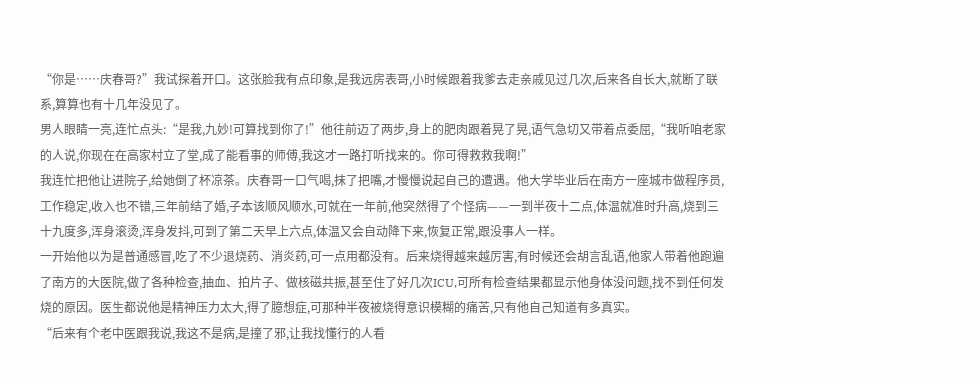“你是……庆春哥?”我试探着开口。这张脸我有点印象,是我远房表哥,小时候跟着我爹去走亲戚见过几次,后来各自长大,就断了联系,算算也有十几年没见了。
男人眼睛一亮,连忙点头:“是我,九妙!可算找到你了!”他往前迈了两步,身上的肥肉跟着晃了晃,语气急切又带着点委屈,“我听咱老家的人说,你现在在高家村立了堂,成了能看事的师傅,我这才一路打听找来的。你可得救救我啊!”
我连忙把他让进院子,给她倒了杯凉茶。庆春哥一口气喝,抹了把嘴,才慢慢说起自己的遭遇。他大学毕业后在南方一座城市做程序员,工作稳定,收入也不错,三年前结了婚,子本该顺风顺水,可就在一年前,他突然得了个怪病——一到半夜十二点,体温就准时升高,烧到三十九度多,浑身滚烫,浑身发抖,可到了第二天早上六点,体温又会自动降下来,恢复正常,跟没事人一样。
一开始他以为是普通感冒,吃了不少退烧药、消炎药,可一点用都没有。后来烧得越来越厉害,有时候还会胡言乱语,他家人带着他跑遍了南方的大医院,做了各种检查,抽血、拍片子、做核磁共振,甚至住了好几次ICU,可所有检查结果都显示他身体没问题,找不到任何发烧的原因。医生都说他是精神压力太大,得了臆想症,可那种半夜被烧得意识模糊的痛苦,只有他自己知道有多真实。
“后来有个老中医跟我说,我这不是病,是撞了邪,让我找懂行的人看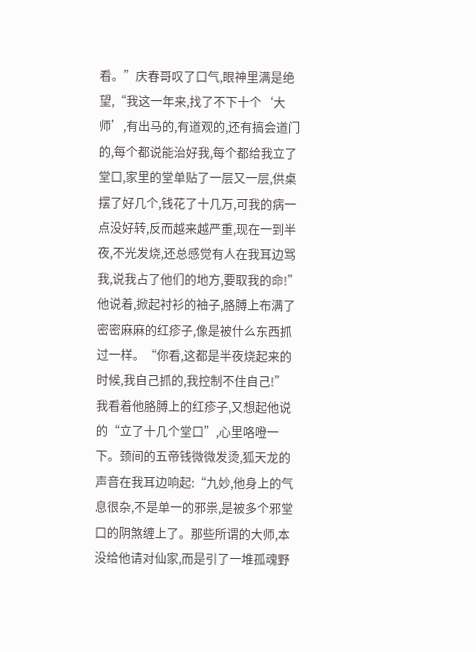看。”庆春哥叹了口气,眼神里满是绝望,“我这一年来,找了不下十个‘大师’,有出马的,有道观的,还有搞会道门的,每个都说能治好我,每个都给我立了堂口,家里的堂单贴了一层又一层,供桌摆了好几个,钱花了十几万,可我的病一点没好转,反而越来越严重,现在一到半夜,不光发烧,还总感觉有人在我耳边骂我,说我占了他们的地方,要取我的命!”
他说着,掀起衬衫的袖子,胳膊上布满了密密麻麻的红疹子,像是被什么东西抓过一样。“你看,这都是半夜烧起来的时候,我自己抓的,我控制不住自己!”
我看着他胳膊上的红疹子,又想起他说的“立了十几个堂口”,心里咯噔一下。颈间的五帝钱微微发烫,狐天龙的声音在我耳边响起:“九妙,他身上的气息很杂,不是单一的邪祟,是被多个邪堂口的阴煞缠上了。那些所谓的大师,本没给他请对仙家,而是引了一堆孤魂野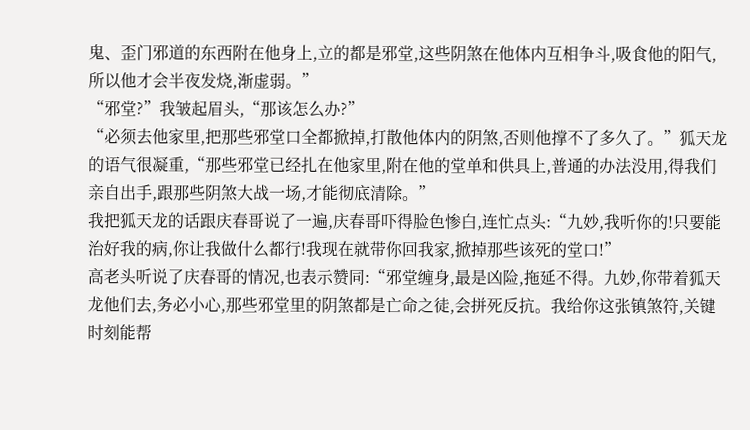鬼、歪门邪道的东西附在他身上,立的都是邪堂,这些阴煞在他体内互相争斗,吸食他的阳气,所以他才会半夜发烧,渐虚弱。”
“邪堂?”我皱起眉头,“那该怎么办?”
“必须去他家里,把那些邪堂口全都掀掉,打散他体内的阴煞,否则他撑不了多久了。”狐天龙的语气很凝重,“那些邪堂已经扎在他家里,附在他的堂单和供具上,普通的办法没用,得我们亲自出手,跟那些阴煞大战一场,才能彻底清除。”
我把狐天龙的话跟庆春哥说了一遍,庆春哥吓得脸色惨白,连忙点头:“九妙,我听你的!只要能治好我的病,你让我做什么都行!我现在就带你回我家,掀掉那些该死的堂口!”
高老头听说了庆春哥的情况,也表示赞同:“邪堂缠身,最是凶险,拖延不得。九妙,你带着狐天龙他们去,务必小心,那些邪堂里的阴煞都是亡命之徒,会拼死反抗。我给你这张镇煞符,关键时刻能帮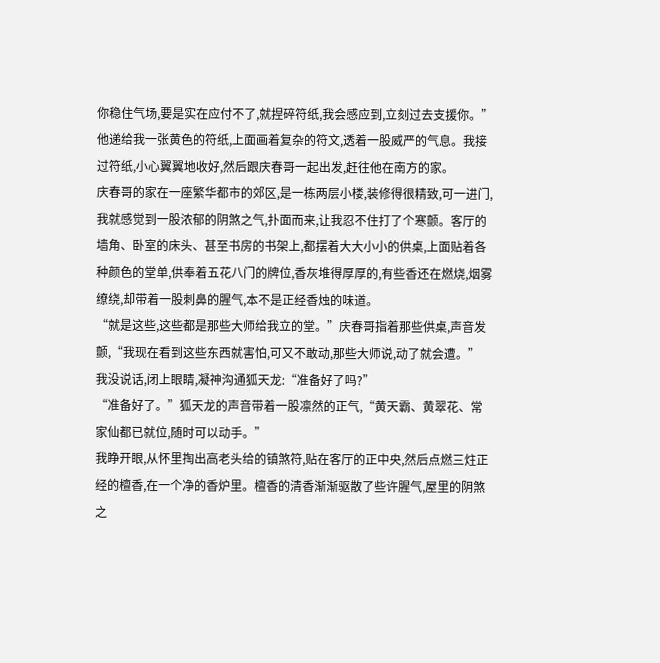你稳住气场,要是实在应付不了,就捏碎符纸,我会感应到,立刻过去支援你。”
他递给我一张黄色的符纸,上面画着复杂的符文,透着一股威严的气息。我接过符纸,小心翼翼地收好,然后跟庆春哥一起出发,赶往他在南方的家。
庆春哥的家在一座繁华都市的郊区,是一栋两层小楼,装修得很精致,可一进门,我就感觉到一股浓郁的阴煞之气,扑面而来,让我忍不住打了个寒颤。客厅的墙角、卧室的床头、甚至书房的书架上,都摆着大大小小的供桌,上面贴着各种颜色的堂单,供奉着五花八门的牌位,香灰堆得厚厚的,有些香还在燃烧,烟雾缭绕,却带着一股刺鼻的腥气,本不是正经香烛的味道。
“就是这些,这些都是那些大师给我立的堂。”庆春哥指着那些供桌,声音发颤,“我现在看到这些东西就害怕,可又不敢动,那些大师说,动了就会遭。”
我没说话,闭上眼睛,凝神沟通狐天龙:“准备好了吗?”
“准备好了。”狐天龙的声音带着一股凛然的正气,“黄天霸、黄翠花、常家仙都已就位,随时可以动手。”
我睁开眼,从怀里掏出高老头给的镇煞符,贴在客厅的正中央,然后点燃三炷正经的檀香,在一个净的香炉里。檀香的清香渐渐驱散了些许腥气,屋里的阴煞之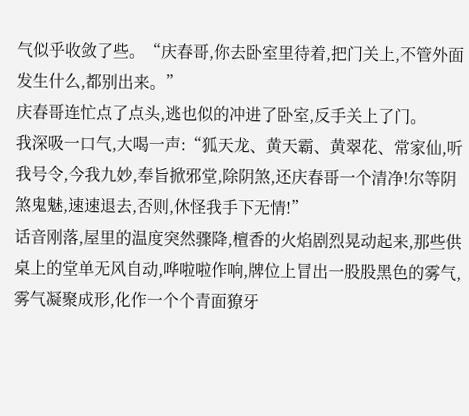气似乎收敛了些。“庆春哥,你去卧室里待着,把门关上,不管外面发生什么,都别出来。”
庆春哥连忙点了点头,逃也似的冲进了卧室,反手关上了门。
我深吸一口气,大喝一声:“狐天龙、黄天霸、黄翠花、常家仙,听我号令,今我九妙,奉旨掀邪堂,除阴煞,还庆春哥一个清净!尔等阴煞鬼魅,速速退去,否则,休怪我手下无情!”
话音刚落,屋里的温度突然骤降,檀香的火焰剧烈晃动起来,那些供桌上的堂单无风自动,哗啦啦作响,牌位上冒出一股股黑色的雾气,雾气凝聚成形,化作一个个青面獠牙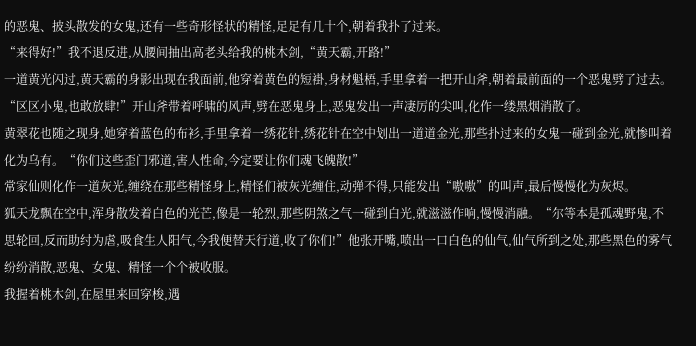的恶鬼、披头散发的女鬼,还有一些奇形怪状的精怪,足足有几十个,朝着我扑了过来。
“来得好!”我不退反进,从腰间抽出高老头给我的桃木剑,“黄天霸,开路!”
一道黄光闪过,黄天霸的身影出现在我面前,他穿着黄色的短褂,身材魁梧,手里拿着一把开山斧,朝着最前面的一个恶鬼劈了过去。“区区小鬼,也敢放肆!”开山斧带着呼啸的风声,劈在恶鬼身上,恶鬼发出一声凄厉的尖叫,化作一缕黑烟消散了。
黄翠花也随之现身,她穿着蓝色的布衫,手里拿着一绣花针,绣花针在空中划出一道道金光,那些扑过来的女鬼一碰到金光,就惨叫着化为乌有。“你们这些歪门邪道,害人性命,今定要让你们魂飞魄散!”
常家仙则化作一道灰光,缠绕在那些精怪身上,精怪们被灰光缠住,动弹不得,只能发出“嗷嗷”的叫声,最后慢慢化为灰烬。
狐天龙飘在空中,浑身散发着白色的光芒,像是一轮烈,那些阴煞之气一碰到白光,就滋滋作响,慢慢消融。“尔等本是孤魂野鬼,不思轮回,反而助纣为虐,吸食生人阳气,今我便替天行道,收了你们!”他张开嘴,喷出一口白色的仙气,仙气所到之处,那些黑色的雾气纷纷消散,恶鬼、女鬼、精怪一个个被收服。
我握着桃木剑,在屋里来回穿梭,遇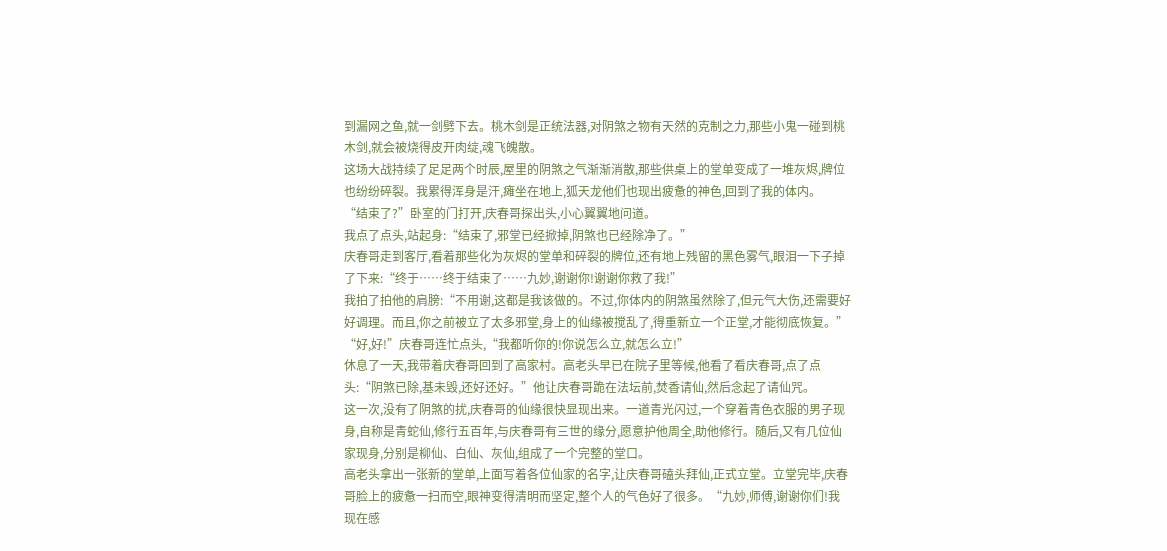到漏网之鱼,就一剑劈下去。桃木剑是正统法器,对阴煞之物有天然的克制之力,那些小鬼一碰到桃木剑,就会被烧得皮开肉绽,魂飞魄散。
这场大战持续了足足两个时辰,屋里的阴煞之气渐渐消散,那些供桌上的堂单变成了一堆灰烬,牌位也纷纷碎裂。我累得浑身是汗,瘫坐在地上,狐天龙他们也现出疲惫的神色,回到了我的体内。
“结束了?”卧室的门打开,庆春哥探出头,小心翼翼地问道。
我点了点头,站起身:“结束了,邪堂已经掀掉,阴煞也已经除净了。”
庆春哥走到客厅,看着那些化为灰烬的堂单和碎裂的牌位,还有地上残留的黑色雾气,眼泪一下子掉了下来:“终于……终于结束了……九妙,谢谢你!谢谢你救了我!”
我拍了拍他的肩膀:“不用谢,这都是我该做的。不过,你体内的阴煞虽然除了,但元气大伤,还需要好好调理。而且,你之前被立了太多邪堂,身上的仙缘被搅乱了,得重新立一个正堂,才能彻底恢复。”
“好,好!”庆春哥连忙点头,“我都听你的!你说怎么立,就怎么立!”
休息了一天,我带着庆春哥回到了高家村。高老头早已在院子里等候,他看了看庆春哥,点了点头:“阴煞已除,基未毁,还好还好。”他让庆春哥跪在法坛前,焚香请仙,然后念起了请仙咒。
这一次,没有了阴煞的扰,庆春哥的仙缘很快显现出来。一道青光闪过,一个穿着青色衣服的男子现身,自称是青蛇仙,修行五百年,与庆春哥有三世的缘分,愿意护他周全,助他修行。随后,又有几位仙家现身,分别是柳仙、白仙、灰仙,组成了一个完整的堂口。
高老头拿出一张新的堂单,上面写着各位仙家的名字,让庆春哥磕头拜仙,正式立堂。立堂完毕,庆春哥脸上的疲惫一扫而空,眼神变得清明而坚定,整个人的气色好了很多。“九妙,师傅,谢谢你们!我现在感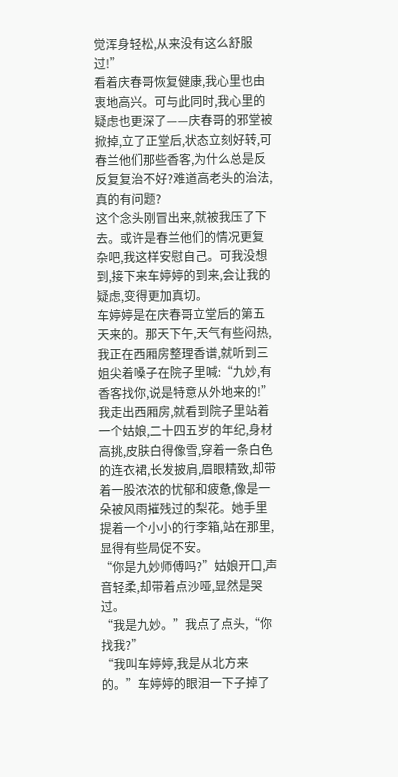觉浑身轻松,从来没有这么舒服过!”
看着庆春哥恢复健康,我心里也由衷地高兴。可与此同时,我心里的疑虑也更深了——庆春哥的邪堂被掀掉,立了正堂后,状态立刻好转,可春兰他们那些香客,为什么总是反反复复治不好?难道高老头的治法,真的有问题?
这个念头刚冒出来,就被我压了下去。或许是春兰他们的情况更复杂吧,我这样安慰自己。可我没想到,接下来车婷婷的到来,会让我的疑虑,变得更加真切。
车婷婷是在庆春哥立堂后的第五天来的。那天下午,天气有些闷热,我正在西厢房整理香谱,就听到三姐尖着嗓子在院子里喊:“九妙,有香客找你,说是特意从外地来的!”
我走出西厢房,就看到院子里站着一个姑娘,二十四五岁的年纪,身材高挑,皮肤白得像雪,穿着一条白色的连衣裙,长发披肩,眉眼精致,却带着一股浓浓的忧郁和疲惫,像是一朵被风雨摧残过的梨花。她手里提着一个小小的行李箱,站在那里,显得有些局促不安。
“你是九妙师傅吗?”姑娘开口,声音轻柔,却带着点沙哑,显然是哭过。
“我是九妙。”我点了点头,“你找我?”
“我叫车婷婷,我是从北方来的。”车婷婷的眼泪一下子掉了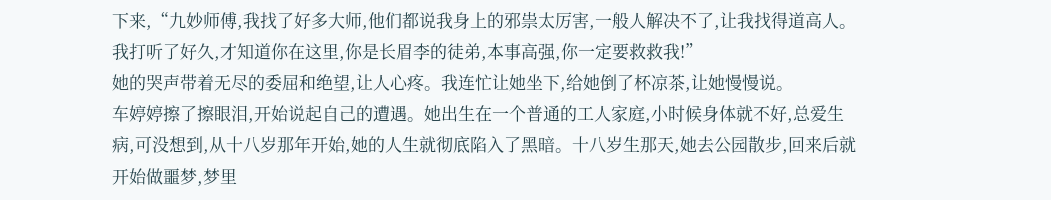下来,“九妙师傅,我找了好多大师,他们都说我身上的邪祟太厉害,一般人解决不了,让我找得道高人。我打听了好久,才知道你在这里,你是长眉李的徒弟,本事高强,你一定要救救我!”
她的哭声带着无尽的委屈和绝望,让人心疼。我连忙让她坐下,给她倒了杯凉茶,让她慢慢说。
车婷婷擦了擦眼泪,开始说起自己的遭遇。她出生在一个普通的工人家庭,小时候身体就不好,总爱生病,可没想到,从十八岁那年开始,她的人生就彻底陷入了黑暗。十八岁生那天,她去公园散步,回来后就开始做噩梦,梦里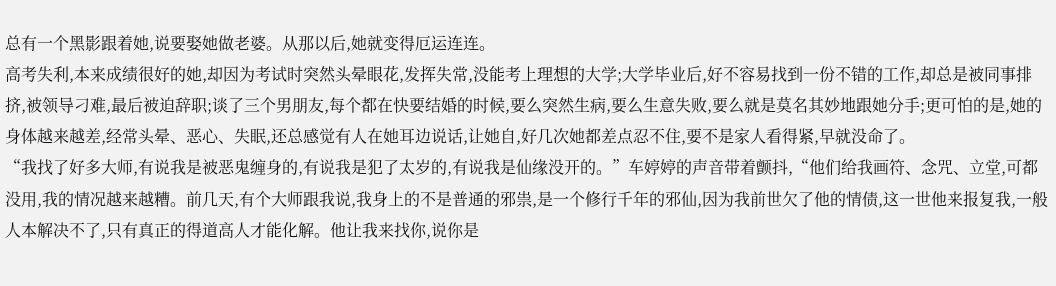总有一个黑影跟着她,说要娶她做老婆。从那以后,她就变得厄运连连。
高考失利,本来成绩很好的她,却因为考试时突然头晕眼花,发挥失常,没能考上理想的大学;大学毕业后,好不容易找到一份不错的工作,却总是被同事排挤,被领导刁难,最后被迫辞职;谈了三个男朋友,每个都在快要结婚的时候,要么突然生病,要么生意失败,要么就是莫名其妙地跟她分手;更可怕的是,她的身体越来越差,经常头晕、恶心、失眠,还总感觉有人在她耳边说话,让她自,好几次她都差点忍不住,要不是家人看得紧,早就没命了。
“我找了好多大师,有说我是被恶鬼缠身的,有说我是犯了太岁的,有说我是仙缘没开的。”车婷婷的声音带着颤抖,“他们给我画符、念咒、立堂,可都没用,我的情况越来越糟。前几天,有个大师跟我说,我身上的不是普通的邪祟,是一个修行千年的邪仙,因为我前世欠了他的情债,这一世他来报复我,一般人本解决不了,只有真正的得道高人才能化解。他让我来找你,说你是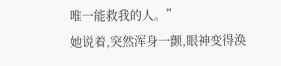唯一能救我的人。”
她说着,突然浑身一颤,眼神变得涣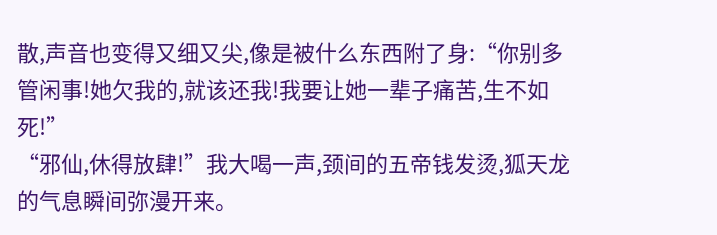散,声音也变得又细又尖,像是被什么东西附了身:“你别多管闲事!她欠我的,就该还我!我要让她一辈子痛苦,生不如死!”
“邪仙,休得放肆!”我大喝一声,颈间的五帝钱发烫,狐天龙的气息瞬间弥漫开来。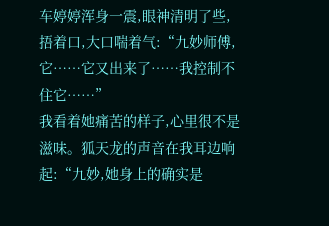车婷婷浑身一震,眼神清明了些,捂着口,大口喘着气:“九妙师傅,它……它又出来了……我控制不住它……”
我看着她痛苦的样子,心里很不是滋味。狐天龙的声音在我耳边响起:“九妙,她身上的确实是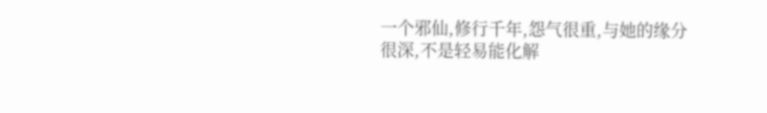一个邪仙,修行千年,怨气很重,与她的缘分很深,不是轻易能化解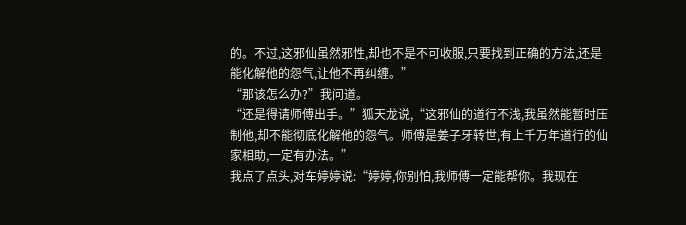的。不过,这邪仙虽然邪性,却也不是不可收服,只要找到正确的方法,还是能化解他的怨气,让他不再纠缠。”
“那该怎么办?”我问道。
“还是得请师傅出手。”狐天龙说,“这邪仙的道行不浅,我虽然能暂时压制他,却不能彻底化解他的怨气。师傅是姜子牙转世,有上千万年道行的仙家相助,一定有办法。”
我点了点头,对车婷婷说:“婷婷,你别怕,我师傅一定能帮你。我现在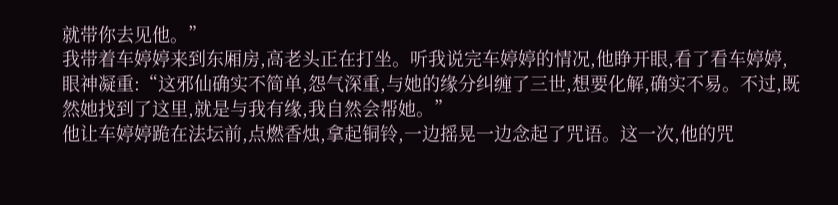就带你去见他。”
我带着车婷婷来到东厢房,高老头正在打坐。听我说完车婷婷的情况,他睁开眼,看了看车婷婷,眼神凝重:“这邪仙确实不简单,怨气深重,与她的缘分纠缠了三世,想要化解,确实不易。不过,既然她找到了这里,就是与我有缘,我自然会帮她。”
他让车婷婷跪在法坛前,点燃香烛,拿起铜铃,一边摇晃一边念起了咒语。这一次,他的咒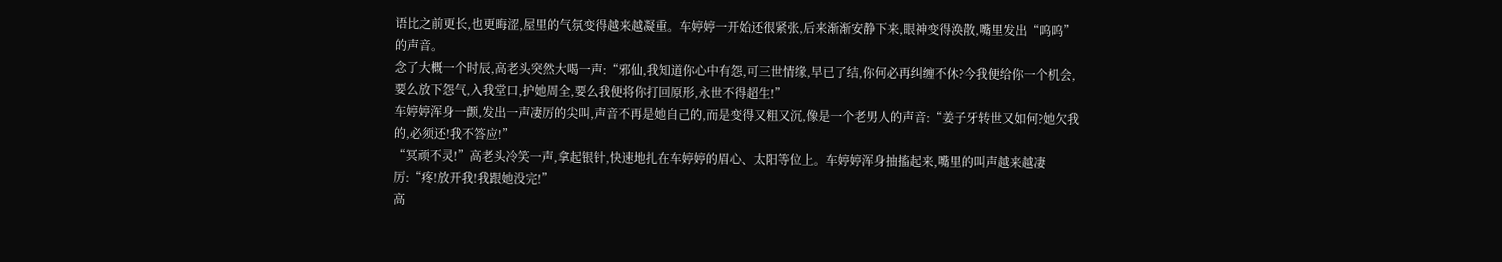语比之前更长,也更晦涩,屋里的气氛变得越来越凝重。车婷婷一开始还很紧张,后来渐渐安静下来,眼神变得涣散,嘴里发出“呜呜”的声音。
念了大概一个时辰,高老头突然大喝一声:“邪仙,我知道你心中有怨,可三世情缘,早已了结,你何必再纠缠不休?今我便给你一个机会,要么放下怨气,入我堂口,护她周全,要么我便将你打回原形,永世不得超生!”
车婷婷浑身一颤,发出一声凄厉的尖叫,声音不再是她自己的,而是变得又粗又沉,像是一个老男人的声音:“姜子牙转世又如何?她欠我的,必须还!我不答应!”
“冥顽不灵!”高老头冷笑一声,拿起银针,快速地扎在车婷婷的眉心、太阳等位上。车婷婷浑身抽搐起来,嘴里的叫声越来越凄厉:“疼!放开我!我跟她没完!”
高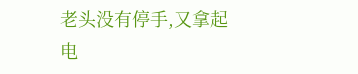老头没有停手,又拿起电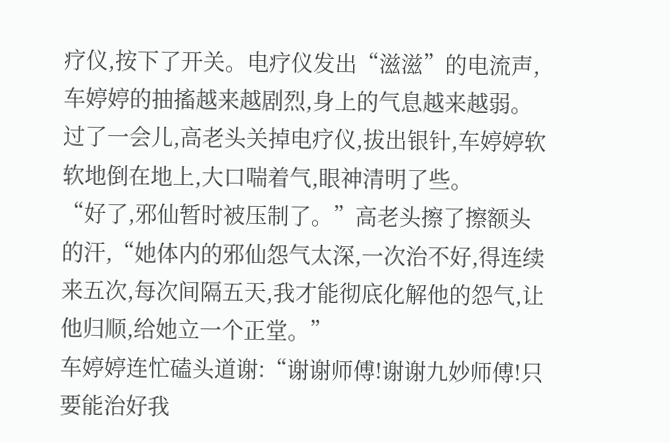疗仪,按下了开关。电疗仪发出“滋滋”的电流声,车婷婷的抽搐越来越剧烈,身上的气息越来越弱。过了一会儿,高老头关掉电疗仪,拔出银针,车婷婷软软地倒在地上,大口喘着气,眼神清明了些。
“好了,邪仙暂时被压制了。”高老头擦了擦额头的汗,“她体内的邪仙怨气太深,一次治不好,得连续来五次,每次间隔五天,我才能彻底化解他的怨气,让他归顺,给她立一个正堂。”
车婷婷连忙磕头道谢:“谢谢师傅!谢谢九妙师傅!只要能治好我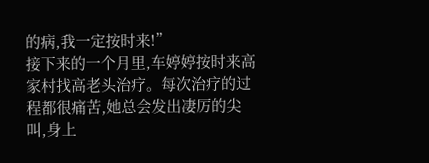的病,我一定按时来!”
接下来的一个月里,车婷婷按时来高家村找高老头治疗。每次治疗的过程都很痛苦,她总会发出凄厉的尖叫,身上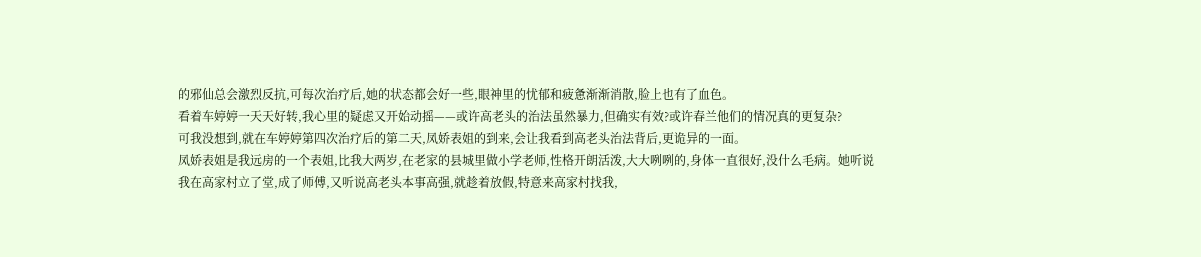的邪仙总会激烈反抗,可每次治疗后,她的状态都会好一些,眼神里的忧郁和疲惫渐渐消散,脸上也有了血色。
看着车婷婷一天天好转,我心里的疑虑又开始动摇——或许高老头的治法虽然暴力,但确实有效?或许春兰他们的情况真的更复杂?
可我没想到,就在车婷婷第四次治疗后的第二天,凤娇表姐的到来,会让我看到高老头治法背后,更诡异的一面。
凤娇表姐是我远房的一个表姐,比我大两岁,在老家的县城里做小学老师,性格开朗活泼,大大咧咧的,身体一直很好,没什么毛病。她听说我在高家村立了堂,成了师傅,又听说高老头本事高强,就趁着放假,特意来高家村找我,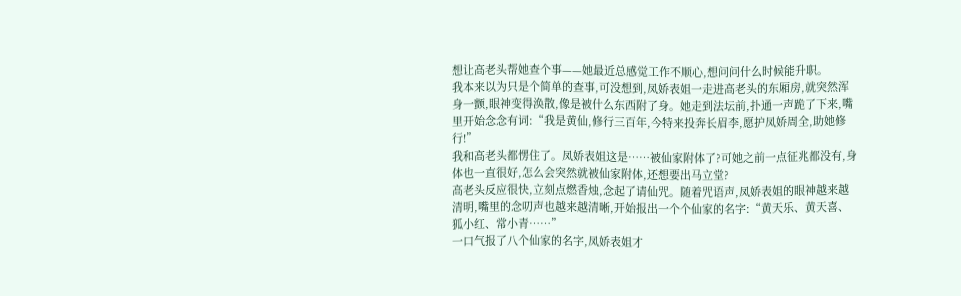想让高老头帮她查个事——她最近总感觉工作不顺心,想问问什么时候能升职。
我本来以为只是个简单的查事,可没想到,凤娇表姐一走进高老头的东厢房,就突然浑身一颤,眼神变得涣散,像是被什么东西附了身。她走到法坛前,扑通一声跪了下来,嘴里开始念念有词:“我是黄仙,修行三百年,今特来投奔长眉李,愿护凤娇周全,助她修行!”
我和高老头都愣住了。凤娇表姐这是……被仙家附体了?可她之前一点征兆都没有,身体也一直很好,怎么会突然就被仙家附体,还想要出马立堂?
高老头反应很快,立刻点燃香烛,念起了请仙咒。随着咒语声,凤娇表姐的眼神越来越清明,嘴里的念叨声也越来越清晰,开始报出一个个仙家的名字:“黄天乐、黄天喜、狐小红、常小青……”
一口气报了八个仙家的名字,凤娇表姐才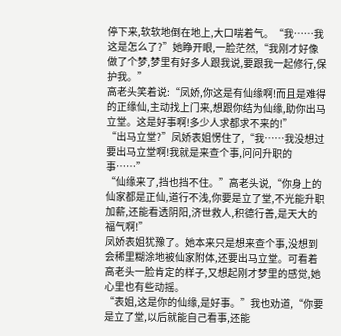停下来,软软地倒在地上,大口喘着气。“我……我这是怎么了?”她睁开眼,一脸茫然,“我刚才好像做了个梦,梦里有好多人跟我说,要跟我一起修行,保护我。”
高老头笑着说:“凤娇,你这是有仙缘啊!而且是难得的正缘仙,主动找上门来,想跟你结为仙缘,助你出马立堂。这是好事啊!多少人求都求不来的!”
“出马立堂?”凤娇表姐愣住了,“我……我没想过要出马立堂啊!我就是来查个事,问问升职的事……”
“仙缘来了,挡也挡不住。”高老头说,“你身上的仙家都是正仙,道行不浅,你要是立了堂,不光能升职加薪,还能看透阴阳,济世救人,积德行善,是天大的福气啊!”
凤娇表姐犹豫了。她本来只是想来查个事,没想到会稀里糊涂地被仙家附体,还要出马立堂。可看着高老头一脸肯定的样子,又想起刚才梦里的感觉,她心里也有些动摇。
“表姐,这是你的仙缘,是好事。”我也劝道,“你要是立了堂,以后就能自己看事,还能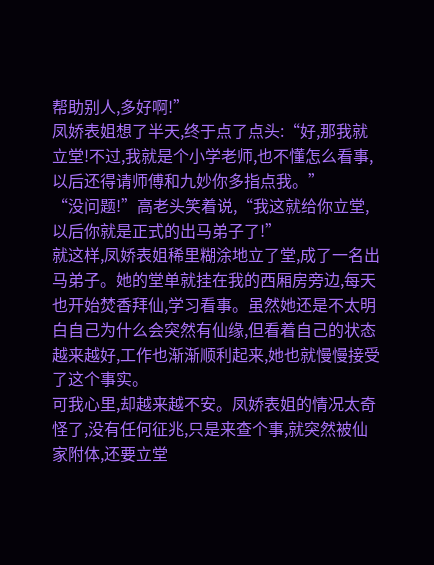帮助别人,多好啊!”
凤娇表姐想了半天,终于点了点头:“好,那我就立堂!不过,我就是个小学老师,也不懂怎么看事,以后还得请师傅和九妙你多指点我。”
“没问题!”高老头笑着说,“我这就给你立堂,以后你就是正式的出马弟子了!”
就这样,凤娇表姐稀里糊涂地立了堂,成了一名出马弟子。她的堂单就挂在我的西厢房旁边,每天也开始焚香拜仙,学习看事。虽然她还是不太明白自己为什么会突然有仙缘,但看着自己的状态越来越好,工作也渐渐顺利起来,她也就慢慢接受了这个事实。
可我心里,却越来越不安。凤娇表姐的情况太奇怪了,没有任何征兆,只是来查个事,就突然被仙家附体,还要立堂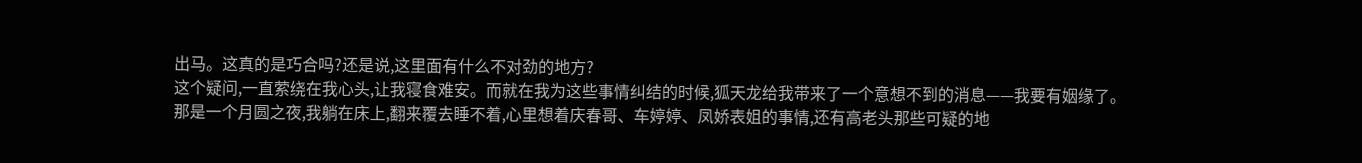出马。这真的是巧合吗?还是说,这里面有什么不对劲的地方?
这个疑问,一直萦绕在我心头,让我寝食难安。而就在我为这些事情纠结的时候,狐天龙给我带来了一个意想不到的消息——我要有姻缘了。
那是一个月圆之夜,我躺在床上,翻来覆去睡不着,心里想着庆春哥、车婷婷、凤娇表姐的事情,还有高老头那些可疑的地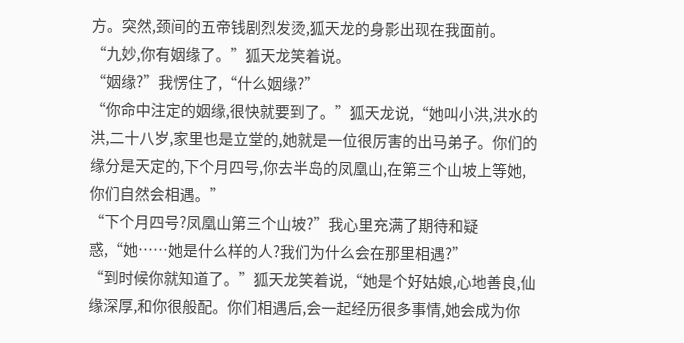方。突然,颈间的五帝钱剧烈发烫,狐天龙的身影出现在我面前。
“九妙,你有姻缘了。”狐天龙笑着说。
“姻缘?”我愣住了,“什么姻缘?”
“你命中注定的姻缘,很快就要到了。”狐天龙说,“她叫小洪,洪水的洪,二十八岁,家里也是立堂的,她就是一位很厉害的出马弟子。你们的缘分是天定的,下个月四号,你去半岛的凤凰山,在第三个山坡上等她,你们自然会相遇。”
“下个月四号?凤凰山第三个山坡?”我心里充满了期待和疑惑,“她……她是什么样的人?我们为什么会在那里相遇?”
“到时候你就知道了。”狐天龙笑着说,“她是个好姑娘,心地善良,仙缘深厚,和你很般配。你们相遇后,会一起经历很多事情,她会成为你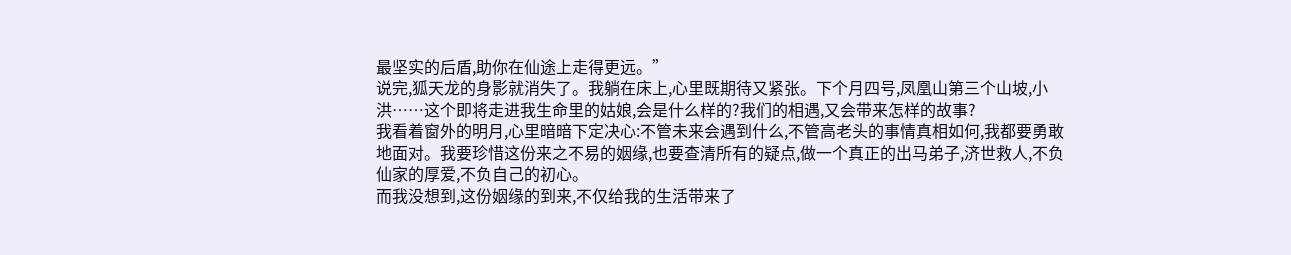最坚实的后盾,助你在仙途上走得更远。”
说完,狐天龙的身影就消失了。我躺在床上,心里既期待又紧张。下个月四号,凤凰山第三个山坡,小洪……这个即将走进我生命里的姑娘,会是什么样的?我们的相遇,又会带来怎样的故事?
我看着窗外的明月,心里暗暗下定决心:不管未来会遇到什么,不管高老头的事情真相如何,我都要勇敢地面对。我要珍惜这份来之不易的姻缘,也要查清所有的疑点,做一个真正的出马弟子,济世救人,不负仙家的厚爱,不负自己的初心。
而我没想到,这份姻缘的到来,不仅给我的生活带来了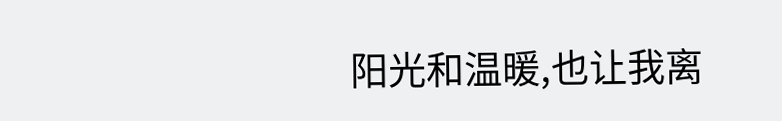阳光和温暖,也让我离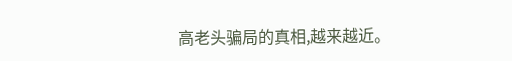高老头骗局的真相,越来越近。